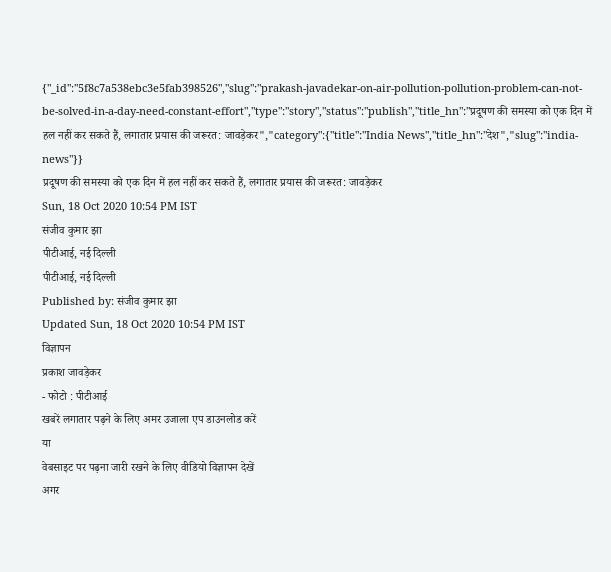{"_id":"5f8c7a538ebc3e5fab398526","slug":"prakash-javadekar-on-air-pollution-pollution-problem-can-not-be-solved-in-a-day-need-constant-effort","type":"story","status":"publish","title_hn":"प्रदूषण की समस्या को एक दिन में हल नहीं कर सकते हैं, लगातार प्रयास की जरूरत: जावड़ेकर","category":{"title":"India News","title_hn":"देश","slug":"india-news"}}
प्रदूषण की समस्या को एक दिन में हल नहीं कर सकते हैं, लगातार प्रयास की जरूरत: जावड़ेकर
Sun, 18 Oct 2020 10:54 PM IST
संजीव कुमार झा
पीटीआई, नई दिल्ली
पीटीआई, नई दिल्ली
Published by: संजीव कुमार झा
Updated Sun, 18 Oct 2020 10:54 PM IST
विज्ञापन
प्रकाश जावड़ेकर
- फोटो : पीटीआई
खबरें लगातार पढ़ने के लिए अमर उजाला एप डाउनलोड करें
या
वेबसाइट पर पढ़ना जारी रखने के लिए वीडियो विज्ञापन देखें
अगर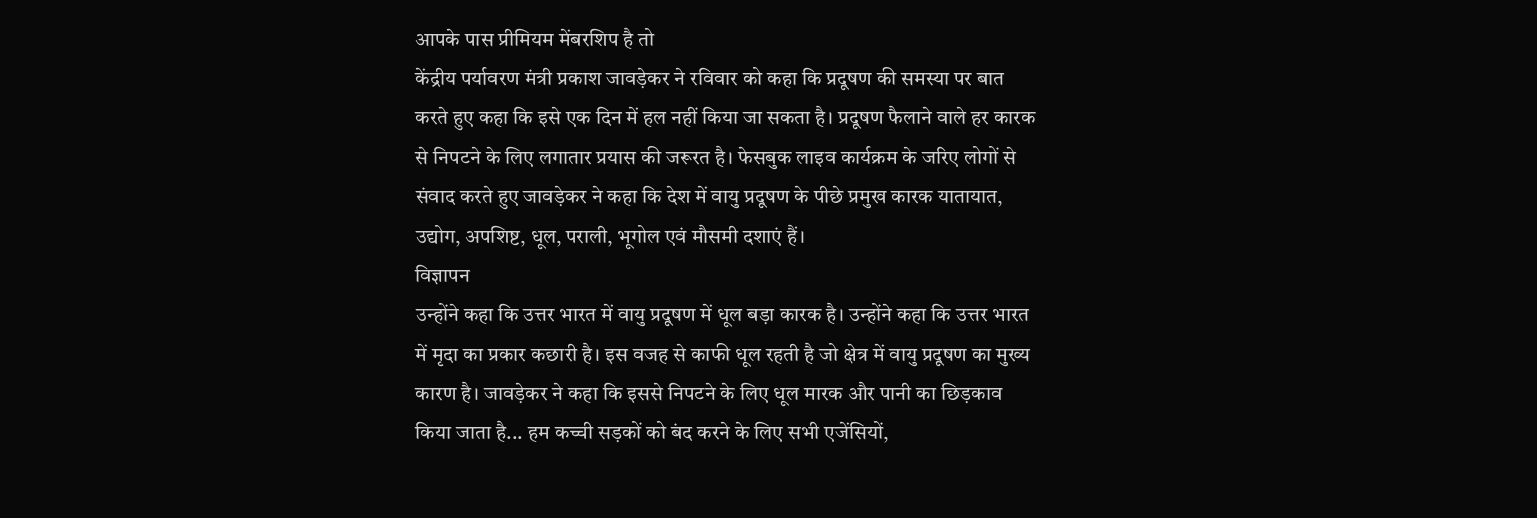आपके पास प्रीमियम मेंबरशिप है तो
केंद्रीय पर्यावरण मंत्री प्रकाश जावड़ेकर ने रविवार को कहा कि प्रदूषण की समस्या पर बात करते हुए कहा कि इसे एक दिन में हल नहीं किया जा सकता है। प्रदूषण फैलाने वाले हर कारक से निपटने के लिए लगातार प्रयास की जरूरत है। फेसबुक लाइव कार्यक्रम के जरिए लोगों से संवाद करते हुए जावड़ेकर ने कहा कि देश में वायु प्रदूषण के पीछे प्रमुख कारक यातायात, उद्योग, अपशिष्ट, धूल, पराली, भूगोल एवं मौसमी दशाएं हैं।
विज्ञापन
उन्होंने कहा कि उत्तर भारत में वायु प्रदूषण में धूल बड़ा कारक है। उन्होंने कहा कि उत्तर भारत में मृदा का प्रकार कछारी है। इस वजह से काफी धूल रहती है जो क्षेत्र में वायु प्रदूषण का मुख्य कारण है। जावड़ेकर ने कहा कि इससे निपटने के लिए धूल मारक और पानी का छिड़काव किया जाता है... हम कच्ची सड़कों को बंद करने के लिए सभी एजेंसियों,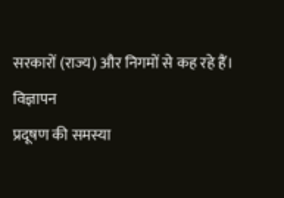सरकारों (राज्य) और निगमों से कह रहे हैं।
विज्ञापन
प्रदूषण की समस्या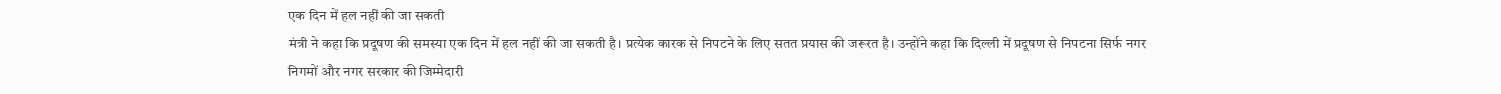एक दिन में हल नहीं की जा सकती
मंत्री ने कहा कि प्रदूषण की समस्या एक दिन में हल नहीं की जा सकती है। प्रत्येक कारक से निपटने के लिए सतत प्रयास की जरूरत है। उन्होंने कहा कि दिल्ली में प्रदूषण से निपटना सिर्फ नगर निगमों और नगर सरकार की जिम्मेदारी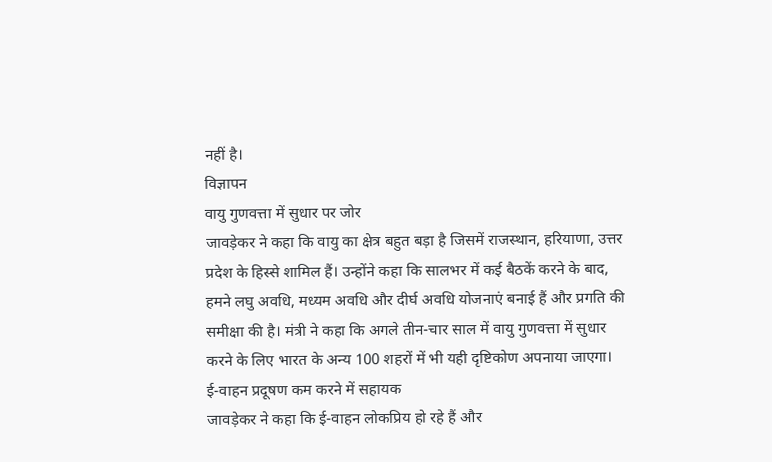नहीं है।
विज्ञापन
वायु गुणवत्ता में सुधार पर जोर
जावड़ेकर ने कहा कि वायु का क्षेत्र बहुत बड़ा है जिसमें राजस्थान, हरियाणा, उत्तर प्रदेश के हिस्से शामिल हैं। उन्होंने कहा कि सालभर में कई बैठकें करने के बाद, हमने लघु अवधि, मध्यम अवधि और दीर्घ अवधि योजनाएं बनाई हैं और प्रगति की समीक्षा की है। मंत्री ने कहा कि अगले तीन-चार साल में वायु गुणवत्ता में सुधार करने के लिए भारत के अन्य 100 शहरों में भी यही दृष्टिकोण अपनाया जाएगा।
ई-वाहन प्रदूषण कम करने में सहायक
जावड़ेकर ने कहा कि ई-वाहन लोकप्रिय हो रहे हैं और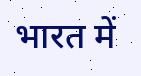भारत में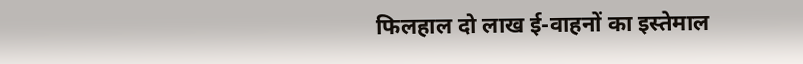फिलहाल दो लाख ई-वाहनों का इस्तेमाल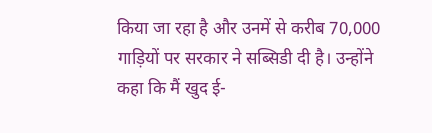किया जा रहा है और उनमें से करीब 70,000 गाड़ियों पर सरकार ने सब्सिडी दी है। उन्होंने कहा कि मैं खुद ई-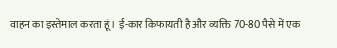वाहन का इस्तेमाल करता हूं। ई-कार किफायती है और व्यक्ति 70-80 पैसे में एक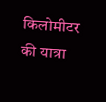किलोमीटर की यात्रा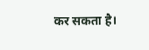कर सकता है।